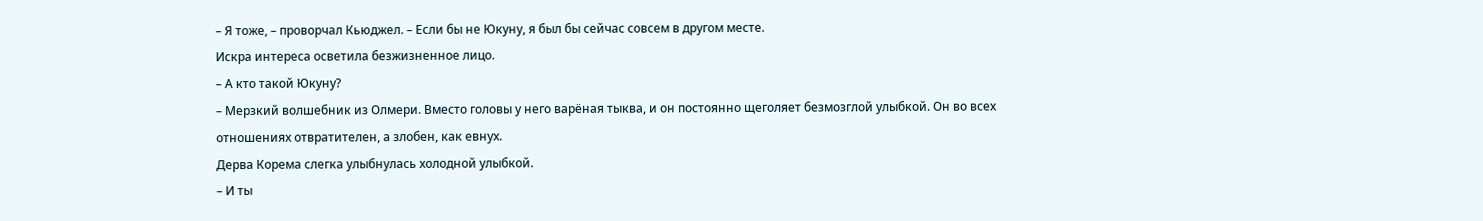– Я тоже, – проворчал Кьюджел. – Если бы не Юкуну, я был бы сейчас совсем в другом месте.
Искра интереса осветила безжизненное лицо.
– А кто такой Юкуну?
– Мерзкий волшебник из Олмери. Вместо головы у него варёная тыква, и он постоянно щеголяет безмозглой улыбкой. Он во всех отношениях отвратителен, а злобен, как евнух.
Дерва Корема слегка улыбнулась холодной улыбкой.
– И ты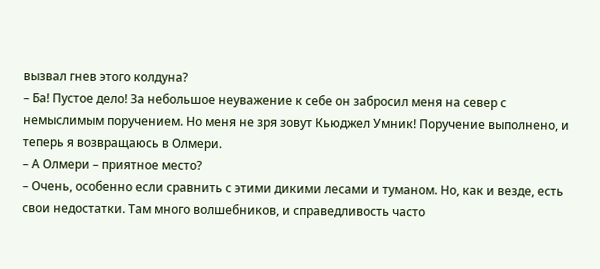вызвал гнев этого колдуна?
– Ба! Пустое дело! За небольшое неуважение к себе он забросил меня на север с немыслимым поручением. Но меня не зря зовут Кьюджел Умник! Поручение выполнено, и теперь я возвращаюсь в Олмери.
– А Олмери – приятное место?
– Очень, особенно если сравнить с этими дикими лесами и туманом. Но, как и везде, есть свои недостатки. Там много волшебников, и справедливость часто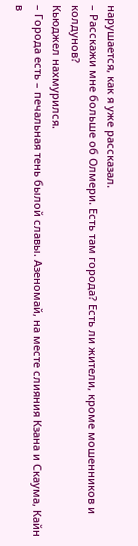нарушается, как я уже рассказал.
– Расскажи мне больше об Олмери. Есть там города? Есть ли жители, кроме мошенников и колдунов?
Кьюджел нахмурился.
– Города есть – печальная тень былой славы. Азеномай, на месте слияния Кзана и Скаума, Кайн в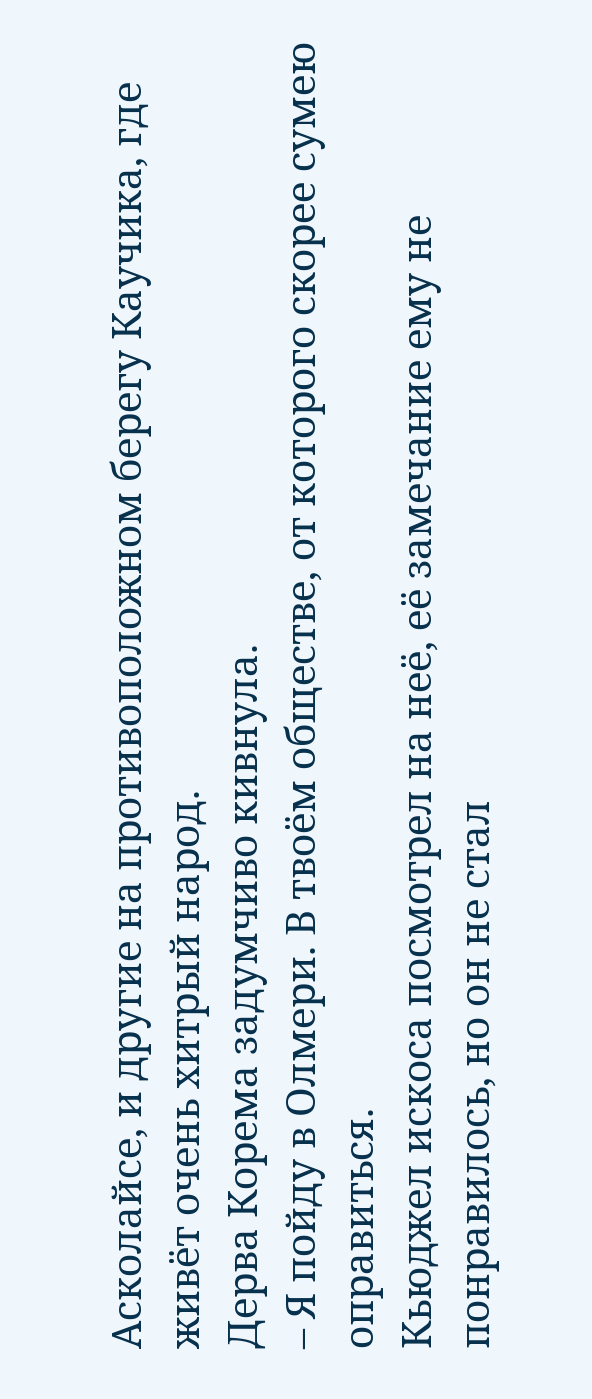Асколайсе, и другие на противоположном берегу Каучика, где живёт очень хитрый народ.
Дерва Корема задумчиво кивнула.
– Я пойду в Олмери. В твоём обществе, от которого скорее сумею оправиться.
Кьюджел искоса посмотрел на неё, её замечание ему не понравилось, но он не стал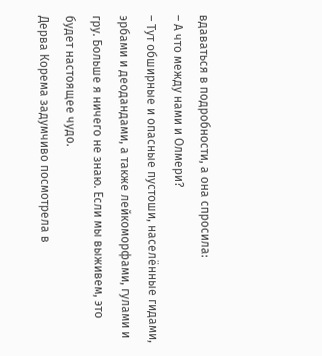вдаваться в подробности, а она спросила:
– А что между нами и Олмери?
– Тут обширные и опасные пустоши, населённые гидами, эрбами и деодандами, а также лейкоморфами, гулами и гру. Больше я ничего не знаю. Если мы выживем, это будет настоящее чудо.
Дерва Корема задумчиво посмотрела в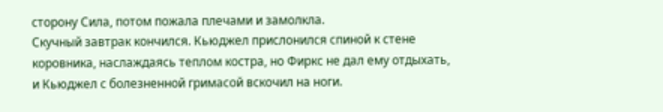сторону Сила, потом пожала плечами и замолкла.
Скучный завтрак кончился. Кьюджел прислонился спиной к стене коровника, наслаждаясь теплом костра, но Фиркс не дал ему отдыхать, и Кьюджел с болезненной гримасой вскочил на ноги.